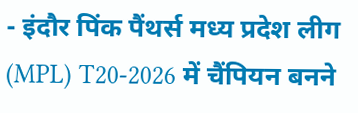- इंदौर पिंक पैंथर्स मध्य प्रदेश लीग (MPL) T20-2026 में चैंपियन बनने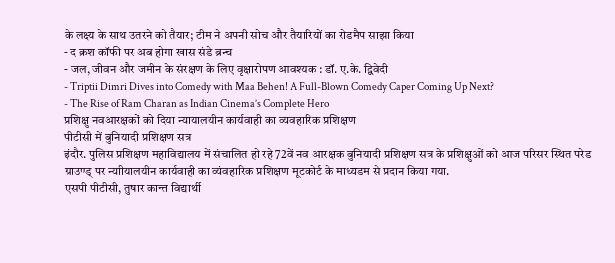के लक्ष्य के साथ उतरने को तैयार; टीम ने अपनी सोच और तैयारियों का रोडमैप साझा किया
- द क्रश कॉफी पर अब होगा खास संडे ब्रन्च
- जल, जीवन और जमीन के संरक्षण के लिए वृक्षारोपण आवश्यक : डॉ. ए.के. द्विवेदी
- Triptii Dimri Dives into Comedy with Maa Behen! A Full-Blown Comedy Caper Coming Up Next?
- The Rise of Ram Charan as Indian Cinema’s Complete Hero
प्रशिक्षु नवआरक्षकों को दिया न्यायालयीन कार्यवाही का व्यवहारिक प्रशिक्षण
पीटीसी में बुनियादी प्रशिक्षण सत्र
इंदौर. पुलिस प्रशिक्षण महाविद्यालय में संचालित हो रहे 72वें नव आरक्षक बुनियादी प्रशिक्षण सत्र के प्रशिक्षुओं को आज परिसर स्थित परेड ग्राउण्ड् पर न्याीयालयीन कार्यवाही का व्यंवहारिक प्रशिक्षण मूटकोर्ट के माध्यडम से प्रदान किया गया.
एसपी पीटीसी, तुषार कान्त विद्यार्थी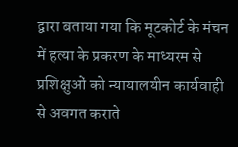द्वारा बताया गया कि मूटकोर्ट के मंचन में हत्या के प्रकरण के माध्यरम से प्रशिक्षुओं को न्यायालयीन कार्यवाही से अवगत कराते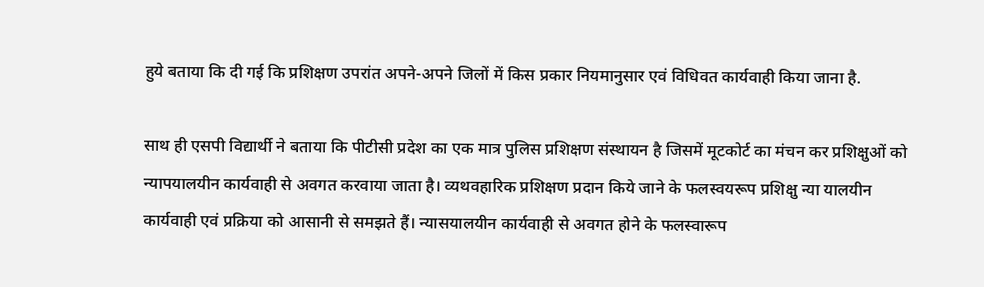हुये बताया कि दी गई कि प्रशिक्षण उपरांत अपने-अपने जिलों में किस प्रकार नियमानुसार एवं विधिवत कार्यवाही किया जाना है.

साथ ही एसपी विद्यार्थी ने बताया कि पीटीसी प्रदेश का एक मात्र पुलिस प्रशिक्षण संस्थायन है जिसमें मूटकोर्ट का मंचन कर प्रशिक्षुओं को न्यापयालयीन कार्यवाही से अवगत करवाया जाता है। व्यथवहारिक प्रशिक्षण प्रदान किये जाने के फलस्वयरूप प्रशिक्षु न्या यालयीन कार्यवाही एवं प्रक्रिया को आसानी से समझते हैं। न्यासयालयीन कार्यवाही से अवगत होने के फलस्वारूप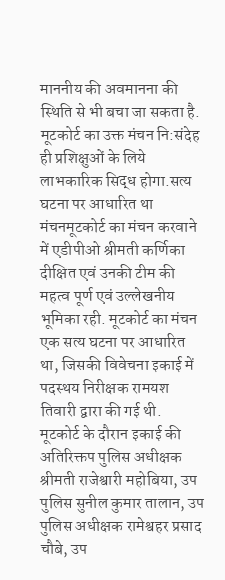माननीय की अवमानना की स्थिति से भी बचा जा सकता है.
मूटकोर्ट का उक्त मंचन नि:संदेह ही प्रशिक्षुओं के लिये लाभकारिक सिद्ध होगा.सत्य घटना पर आधारित था मंचनमूटकोर्ट का मंचन करवाने में एडीपीओ श्रीमती कर्णिका दीक्षित एवं उनकी टीम की महत्व पूर्ण एवं उल्लेखनीय भूमिका रही. मूटकोर्ट का मंचन एक सत्य घटना पर आधारित था, जिसकी विवेचना इकाई में पदस्थय निरीक्षक रामयश तिवारी द्वारा की गई थी.
मूटकोर्ट के दौरान इकाई की अतिरिक्तप पुलिस अधीक्षक श्रीमती राजेश्वारी महोबिया, उप पुलिस सुनील कुमार तालान, उप पुलिस अधीक्षक रामेश्वहर प्रसाद चौबे, उप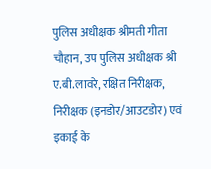पुलिस अधीक्षक श्रीमती गीता चौहान, उप पुलिस अधीक्षक श्री ए.बी.लावरे, रक्षित निरीक्षक, निरीक्षक (इनडोर/आउटडोर) एवं इकाई के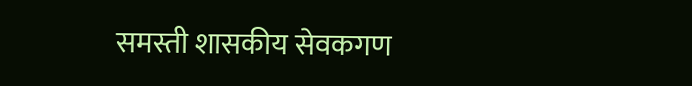समस्ती शासकीय सेवकगण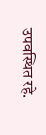उपवस्थित रहे.